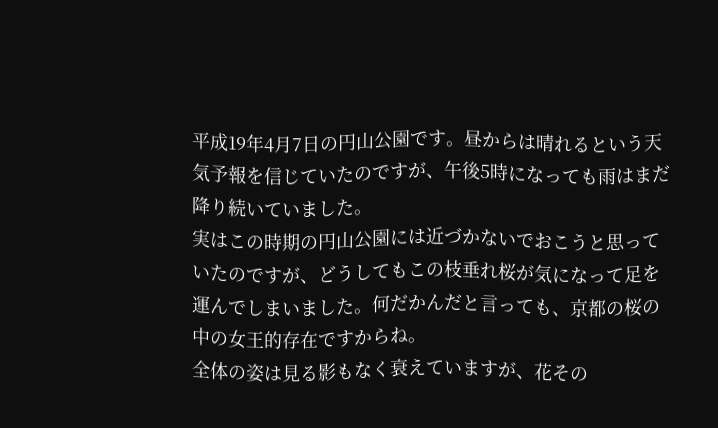平成19年4月7日の円山公園です。昼からは晴れるという天気予報を信じていたのですが、午後5時になっても雨はまだ降り続いていました。
実はこの時期の円山公園には近づかないでおこうと思っていたのですが、どうしてもこの枝垂れ桜が気になって足を運んでしまいました。何だかんだと言っても、京都の桜の中の女王的存在ですからね。
全体の姿は見る影もなく衰えていますが、花その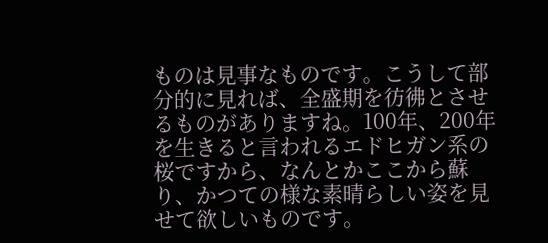ものは見事なものです。こうして部分的に見れば、全盛期を彷彿とさせるものがありますね。100年、200年を生きると言われるエドヒガン系の桜ですから、なんとかここから蘇り、かつての様な素晴らしい姿を見せて欲しいものです。